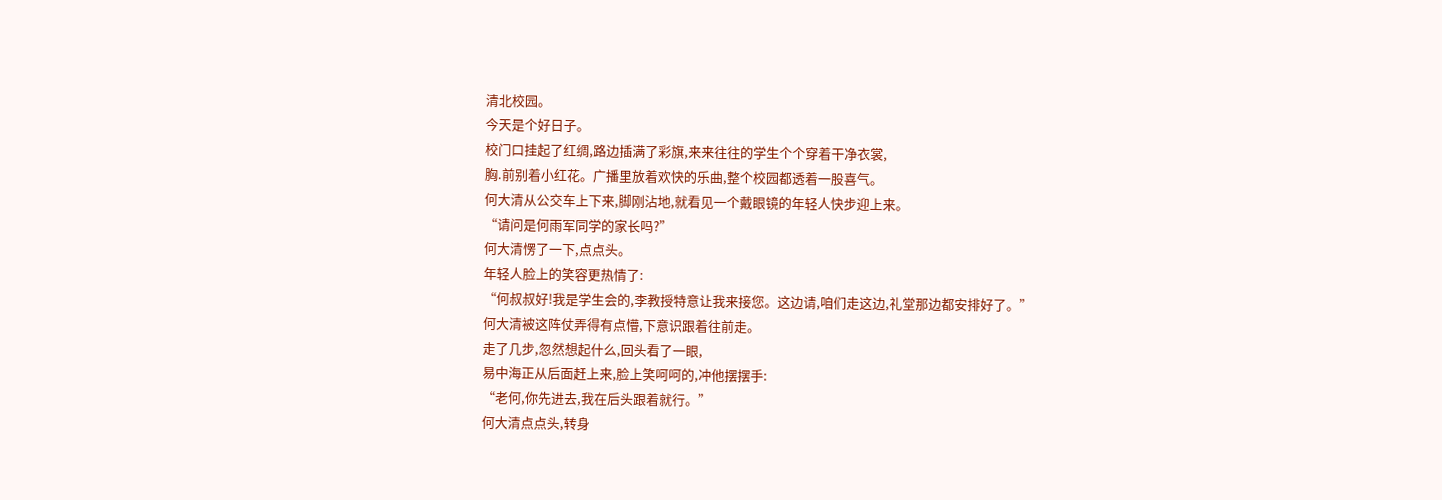清北校园。
今天是个好日子。
校门口挂起了红绸,路边插满了彩旗,来来往往的学生个个穿着干净衣裳,
胸.前别着小红花。广播里放着欢快的乐曲,整个校园都透着一股喜气。
何大清从公交车上下来,脚刚沾地,就看见一个戴眼镜的年轻人快步迎上来。
“请问是何雨军同学的家长吗?”
何大清愣了一下,点点头。
年轻人脸上的笑容更热情了:
“何叔叔好!我是学生会的,李教授特意让我来接您。这边请,咱们走这边,礼堂那边都安排好了。”
何大清被这阵仗弄得有点懵,下意识跟着往前走。
走了几步,忽然想起什么,回头看了一眼,
易中海正从后面赶上来,脸上笑呵呵的,冲他摆摆手:
“老何,你先进去,我在后头跟着就行。”
何大清点点头,转身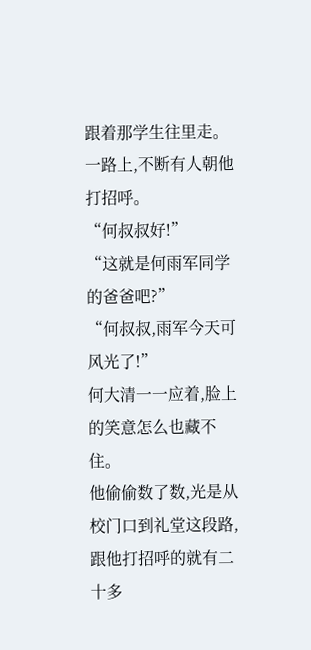跟着那学生往里走。
一路上,不断有人朝他打招呼。
“何叔叔好!”
“这就是何雨军同学的爸爸吧?”
“何叔叔,雨军今天可风光了!”
何大清一一应着,脸上的笑意怎么也藏不住。
他偷偷数了数,光是从校门口到礼堂这段路,跟他打招呼的就有二十多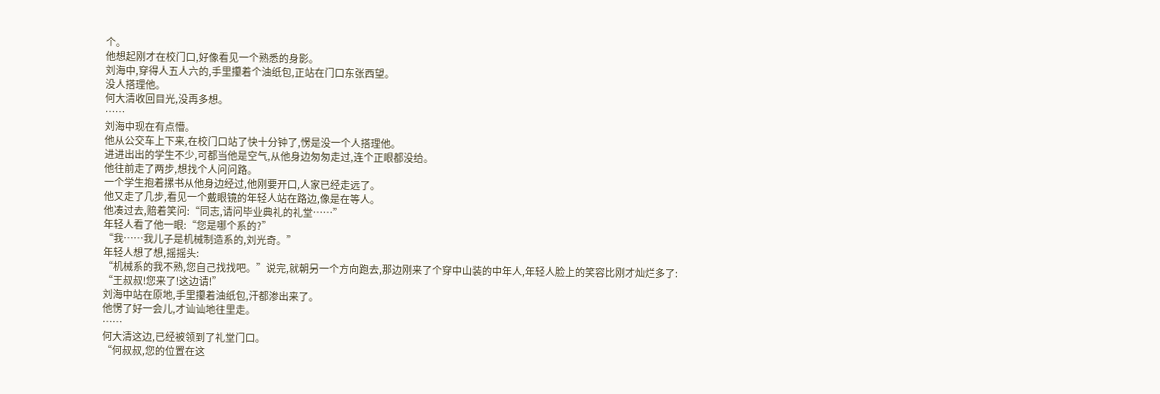个。
他想起刚才在校门口,好像看见一个熟悉的身影。
刘海中,穿得人五人六的,手里攥着个油纸包,正站在门口东张西望。
没人搭理他。
何大清收回目光,没再多想。
……
刘海中现在有点懵。
他从公交车上下来,在校门口站了快十分钟了,愣是没一个人搭理他。
进进出出的学生不少,可都当他是空气,从他身边匆匆走过,连个正眼都没给。
他往前走了两步,想找个人问问路。
一个学生抱着摞书从他身边经过,他刚要开口,人家已经走远了。
他又走了几步,看见一个戴眼镜的年轻人站在路边,像是在等人。
他凑过去,赔着笑问:“同志,请问毕业典礼的礼堂……”
年轻人看了他一眼:“您是哪个系的?”
“我……我儿子是机械制造系的,刘光奇。”
年轻人想了想,摇摇头:
“机械系的我不熟,您自己找找吧。”说完,就朝另一个方向跑去,那边刚来了个穿中山装的中年人,年轻人脸上的笑容比刚才灿烂多了:
“王叔叔!您来了!这边请!”
刘海中站在原地,手里攥着油纸包,汗都渗出来了。
他愣了好一会儿,才讪讪地往里走。
……
何大清这边,已经被领到了礼堂门口。
“何叔叔,您的位置在这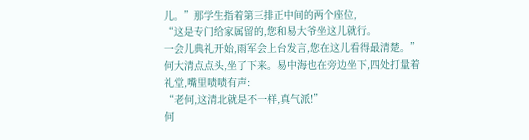儿。”那学生指着第三排正中间的两个座位,
“这是专门给家属留的,您和易大爷坐这儿就行。
一会儿典礼开始,雨军会上台发言,您在这儿看得最清楚。”
何大清点点头,坐了下来。易中海也在旁边坐下,四处打量着礼堂,嘴里啧啧有声:
“老何,这清北就是不一样,真气派!”
何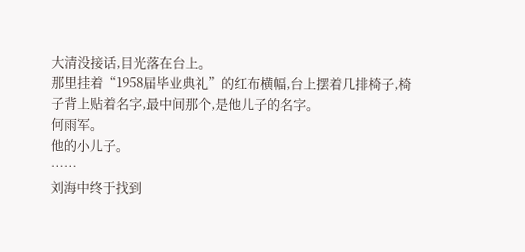大清没接话,目光落在台上。
那里挂着“1958届毕业典礼”的红布横幅,台上摆着几排椅子,椅子背上贴着名字,最中间那个,是他儿子的名字。
何雨军。
他的小儿子。
……
刘海中终于找到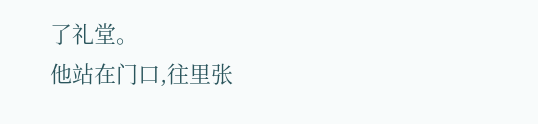了礼堂。
他站在门口,往里张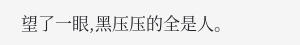望了一眼,黑压压的全是人。